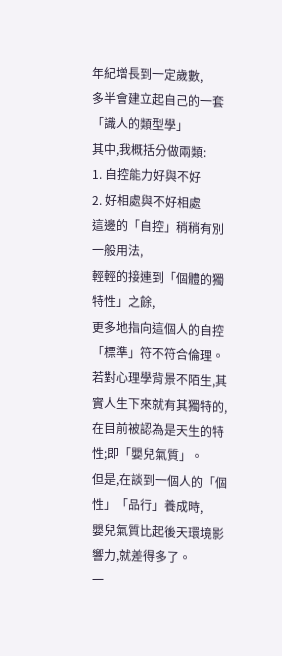年紀增長到一定歲數,
多半會建立起自己的一套「識人的類型學」
其中,我概括分做兩類:
1. 自控能力好與不好
2. 好相處與不好相處
這邊的「自控」稍稍有別一般用法,
輕輕的接連到「個體的獨特性」之餘,
更多地指向這個人的自控「標準」符不符合倫理。
若對心理學背景不陌生,其實人生下來就有其獨特的,
在目前被認為是天生的特性;即「嬰兒氣質」。
但是,在談到一個人的「個性」「品行」養成時,
嬰兒氣質比起後天環境影響力,就差得多了。
一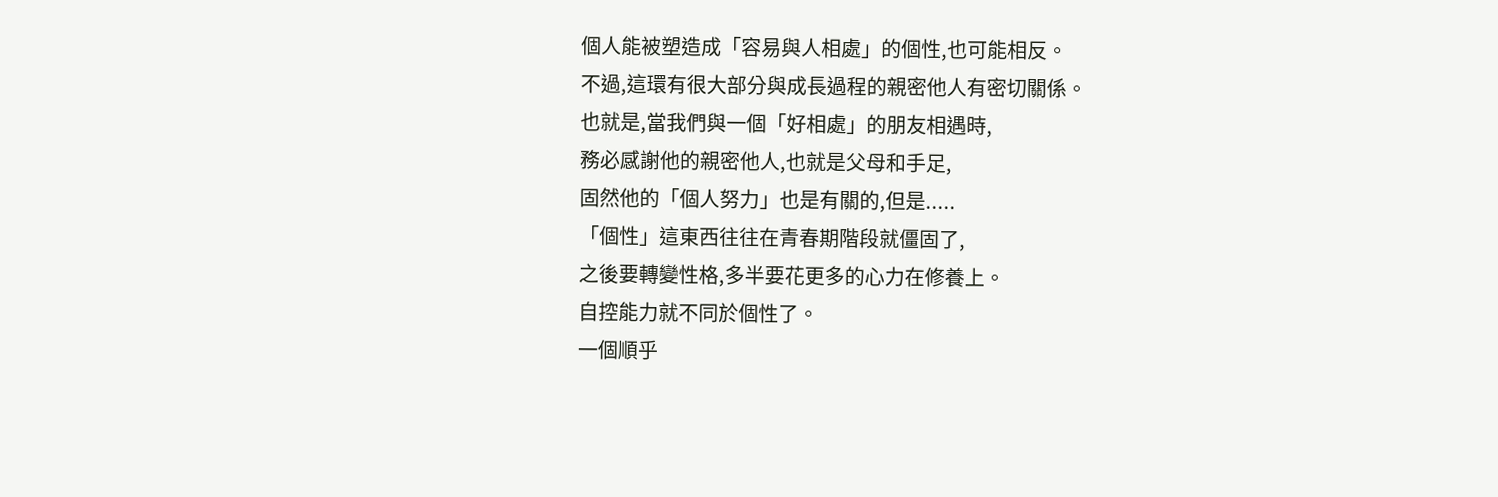個人能被塑造成「容易與人相處」的個性,也可能相反。
不過,這環有很大部分與成長過程的親密他人有密切關係。
也就是,當我們與一個「好相處」的朋友相遇時,
務必感謝他的親密他人,也就是父母和手足,
固然他的「個人努力」也是有關的,但是.....
「個性」這東西往往在青春期階段就僵固了,
之後要轉變性格,多半要花更多的心力在修養上。
自控能力就不同於個性了。
一個順乎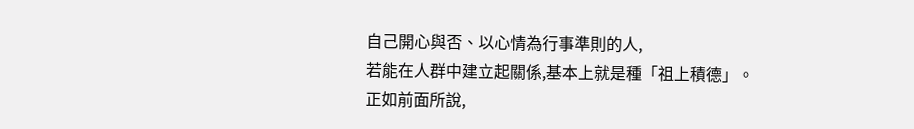自己開心與否、以心情為行事準則的人,
若能在人群中建立起關係,基本上就是種「祖上積德」。
正如前面所說,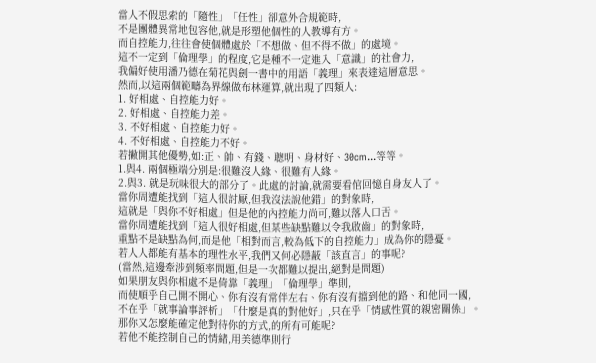當人不假思索的「隨性」「任性」卻意外合規範時,
不是團體異常地包容他,就是形塑他個性的人教導有方。
而自控能力,往往會使個體處於「不想做、但不得不做」的處境。
這不一定到「倫理學」的程度,它是種不一定進入「意識」的社會力,
我偏好使用潘乃德在菊花與劍一書中的用語「義理」來表達這層意思。
然而,以這兩個範疇為界線做布林運算,就出現了四類人:
1. 好相處、自控能力好。
2. 好相處、自控能力差。
3. 不好相處、自控能力好。
4. 不好相處、自控能力不好。
若撇開其他優勢,如:正、帥、有錢、聰明、身材好、30cm...等等。
1.與4. 兩個極端分別是:很難沒人緣、很難有人緣。
2.與3. 就是玩味很大的部分了。此處的討論,就需要看倌回憶自身友人了。
當你周遭能找到「這人很討厭,但我沒法說他錯」的對象時,
這就是「與你不好相處」但是他的內控能力尚可,難以落人口舌。
當你周遭能找到「這人很好相處,但某些缺點難以令我啟齒」的對象時,
重點不是缺點為何,而是他「相對而言,較為低下的自控能力」成為你的隱憂。
若人人都能有基本的理性水平,我們又何必隱蔽「該直言」的事呢?
(當然,這邊牽涉到頻率問題,但是一次都難以提出,絕對是問題)
如果朋友與你相處不是倚靠「義理」「倫理學」準則,
而使順乎自己開不開心、你有沒有常伴左右、你有沒有擋到他的路、和他同一國,
不在乎「就事論事評析」「什麼是真的對他好」,只在乎「情感性質的親密關係」。
那你又怎麼能確定他對待你的方式,的所有可能呢?
若他不能控制自己的情緒,用美德準則行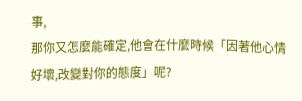事,
那你又怎麼能確定,他會在什麼時候「因著他心情好壞,改變對你的態度」呢?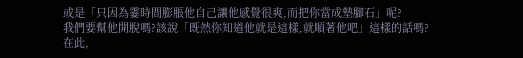或是「只因為霎時間膨脹他自己讓他感覺很爽,而把你當成墊腳石」呢?
我們要幫他開脫嗎?該說「既然你知道他就是這樣,就順著他吧」這樣的話嗎?
在此,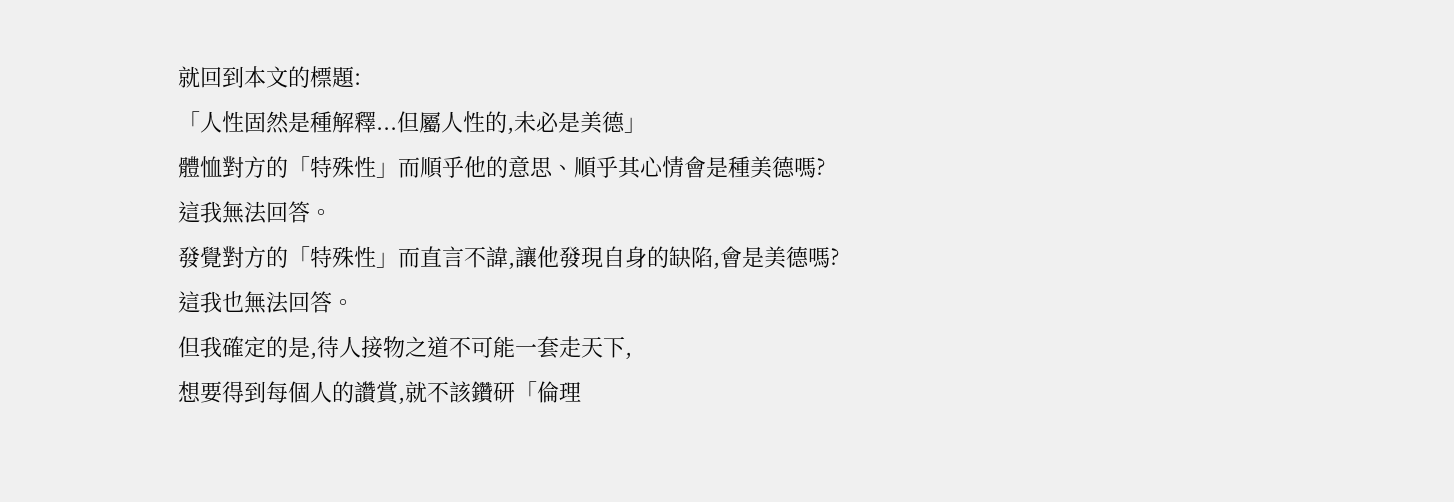就回到本文的標題:
「人性固然是種解釋...但屬人性的,未必是美德」
體恤對方的「特殊性」而順乎他的意思、順乎其心情會是種美德嗎?
這我無法回答。
發覺對方的「特殊性」而直言不諱,讓他發現自身的缺陷,會是美德嗎?
這我也無法回答。
但我確定的是,待人接物之道不可能一套走天下,
想要得到每個人的讚賞,就不該鑽研「倫理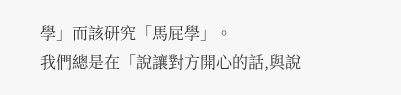學」而該研究「馬屁學」。
我們總是在「說讓對方開心的話,與說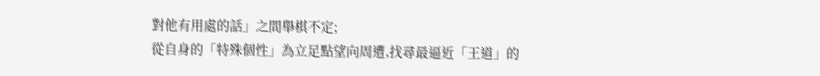對他有用處的話」之間舉棋不定;
從自身的「特殊個性」為立足點望向周遭,找尋最逼近「王道」的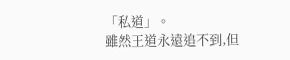「私道」。
雖然王道永遠追不到,但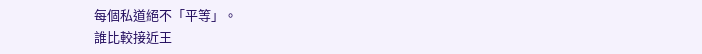每個私道絕不「平等」。
誰比較接近王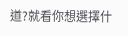道?就看你想選擇什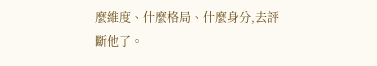麼維度、什麼格局、什麼身分,去評斷他了。